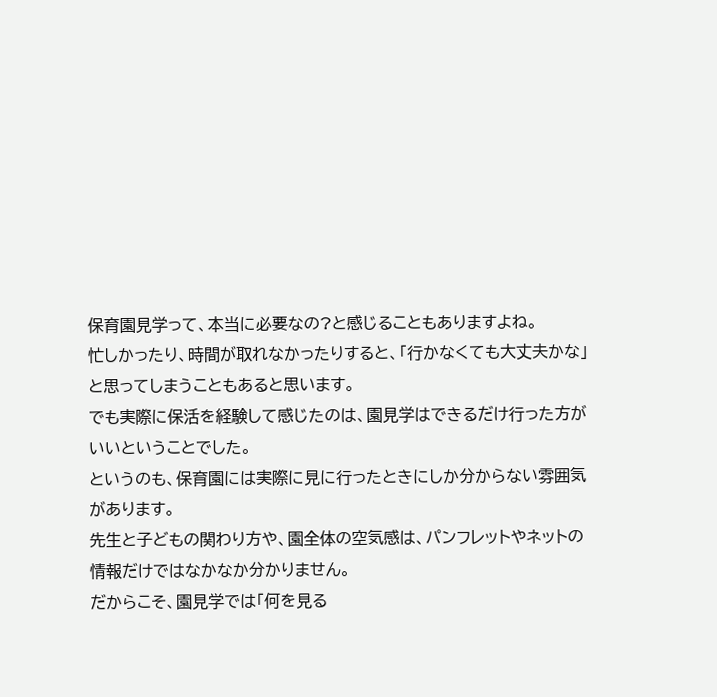保育園見学って、本当に必要なの?と感じることもありますよね。
忙しかったり、時間が取れなかったりすると、「行かなくても大丈夫かな」と思ってしまうこともあると思います。
でも実際に保活を経験して感じたのは、園見学はできるだけ行った方がいいということでした。
というのも、保育園には実際に見に行ったときにしか分からない雰囲気があります。
先生と子どもの関わり方や、園全体の空気感は、パンフレットやネットの情報だけではなかなか分かりません。
だからこそ、園見学では「何を見る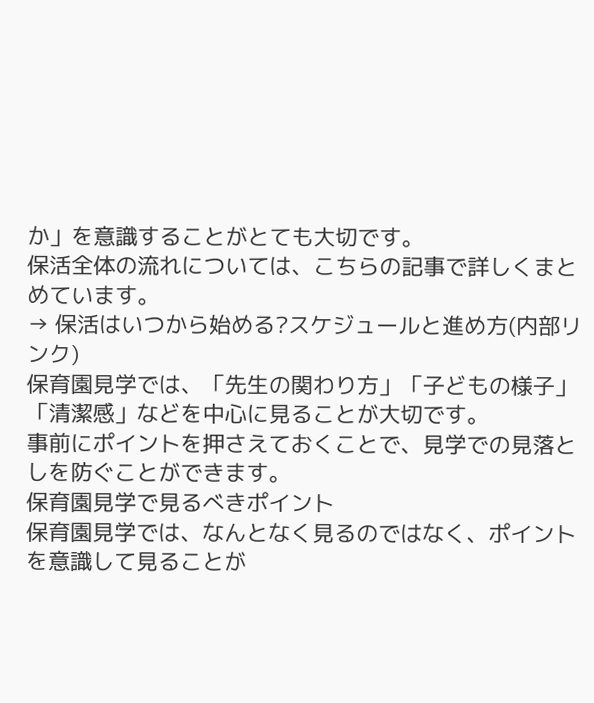か」を意識することがとても大切です。
保活全体の流れについては、こちらの記事で詳しくまとめています。
→ 保活はいつから始める?スケジュールと進め方(内部リンク)
保育園見学では、「先生の関わり方」「子どもの様子」「清潔感」などを中心に見ることが大切です。
事前にポイントを押さえておくことで、見学での見落としを防ぐことができます。
保育園見学で見るべきポイント
保育園見学では、なんとなく見るのではなく、ポイントを意識して見ることが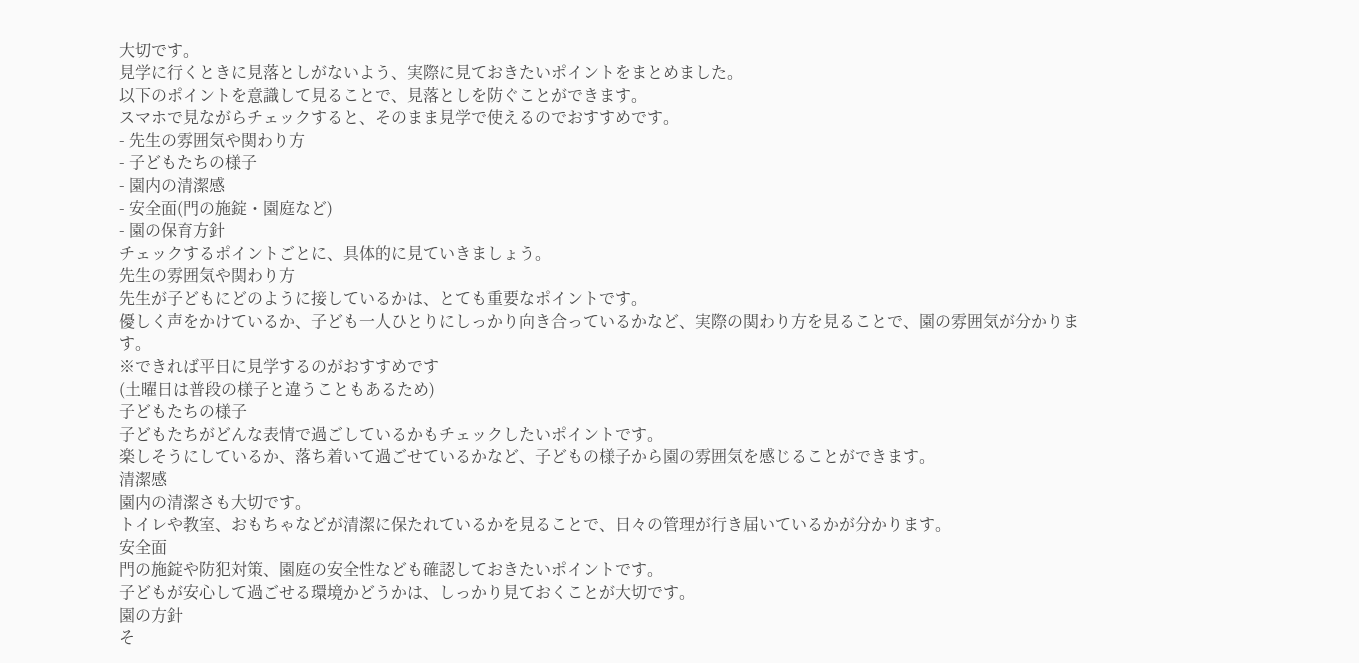大切です。
見学に行くときに見落としがないよう、実際に見ておきたいポイントをまとめました。
以下のポイントを意識して見ることで、見落としを防ぐことができます。
スマホで見ながらチェックすると、そのまま見学で使えるのでおすすめです。
- 先生の雰囲気や関わり方
- 子どもたちの様子
- 園内の清潔感
- 安全面(門の施錠・園庭など)
- 園の保育方針
チェックするポイントごとに、具体的に見ていきましょう。
先生の雰囲気や関わり方
先生が子どもにどのように接しているかは、とても重要なポイントです。
優しく声をかけているか、子ども一人ひとりにしっかり向き合っているかなど、実際の関わり方を見ることで、園の雰囲気が分かります。
※できれば平日に見学するのがおすすめです
(土曜日は普段の様子と違うこともあるため)
子どもたちの様子
子どもたちがどんな表情で過ごしているかもチェックしたいポイントです。
楽しそうにしているか、落ち着いて過ごせているかなど、子どもの様子から園の雰囲気を感じることができます。
清潔感
園内の清潔さも大切です。
トイレや教室、おもちゃなどが清潔に保たれているかを見ることで、日々の管理が行き届いているかが分かります。
安全面
門の施錠や防犯対策、園庭の安全性なども確認しておきたいポイントです。
子どもが安心して過ごせる環境かどうかは、しっかり見ておくことが大切です。
園の方針
そ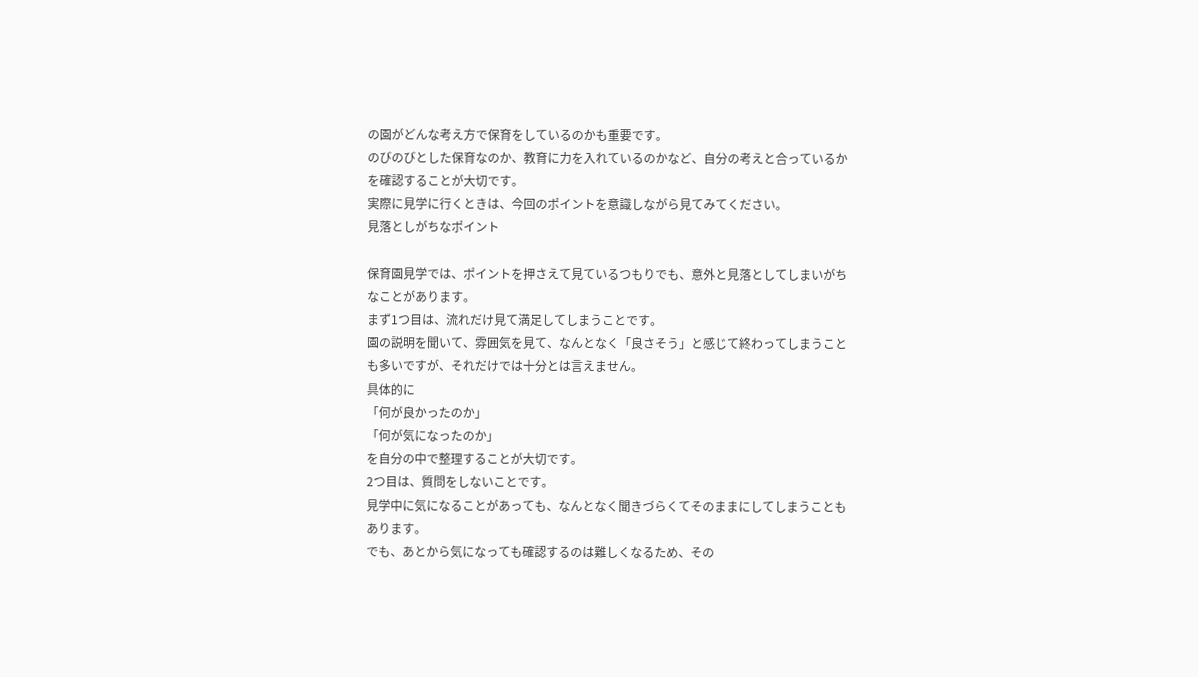の園がどんな考え方で保育をしているのかも重要です。
のびのびとした保育なのか、教育に力を入れているのかなど、自分の考えと合っているかを確認することが大切です。
実際に見学に行くときは、今回のポイントを意識しながら見てみてください。
見落としがちなポイント

保育園見学では、ポイントを押さえて見ているつもりでも、意外と見落としてしまいがちなことがあります。
まず1つ目は、流れだけ見て満足してしまうことです。
園の説明を聞いて、雰囲気を見て、なんとなく「良さそう」と感じて終わってしまうことも多いですが、それだけでは十分とは言えません。
具体的に
「何が良かったのか」
「何が気になったのか」
を自分の中で整理することが大切です。
2つ目は、質問をしないことです。
見学中に気になることがあっても、なんとなく聞きづらくてそのままにしてしまうこともあります。
でも、あとから気になっても確認するのは難しくなるため、その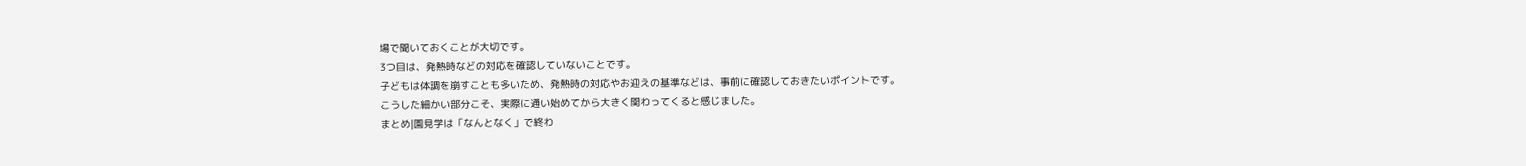場で聞いておくことが大切です。
3つ目は、発熱時などの対応を確認していないことです。
子どもは体調を崩すことも多いため、発熱時の対応やお迎えの基準などは、事前に確認しておきたいポイントです。
こうした細かい部分こそ、実際に通い始めてから大きく関わってくると感じました。
まとめ|園見学は「なんとなく」で終わ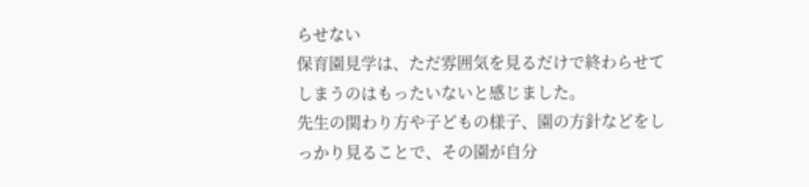らせない
保育園見学は、ただ雰囲気を見るだけで終わらせてしまうのはもったいないと感じました。
先生の関わり方や子どもの様子、園の方針などをしっかり見ることで、その園が自分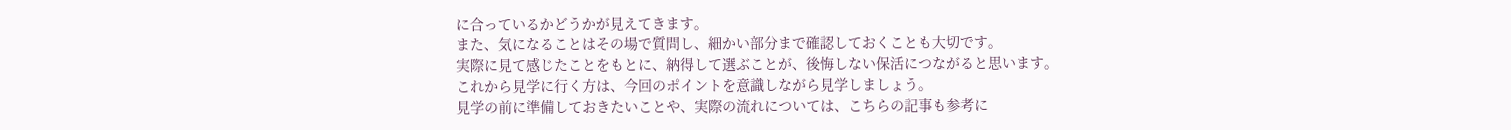に合っているかどうかが見えてきます。
また、気になることはその場で質問し、細かい部分まで確認しておくことも大切です。
実際に見て感じたことをもとに、納得して選ぶことが、後悔しない保活につながると思います。
これから見学に行く方は、今回のポイントを意識しながら見学しましょう。
見学の前に準備しておきたいことや、実際の流れについては、こちらの記事も参考に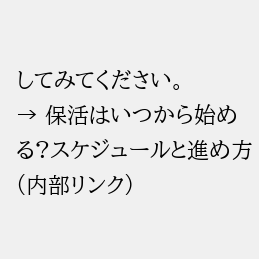してみてください。
→ 保活はいつから始める?スケジュールと進め方(内部リンク)